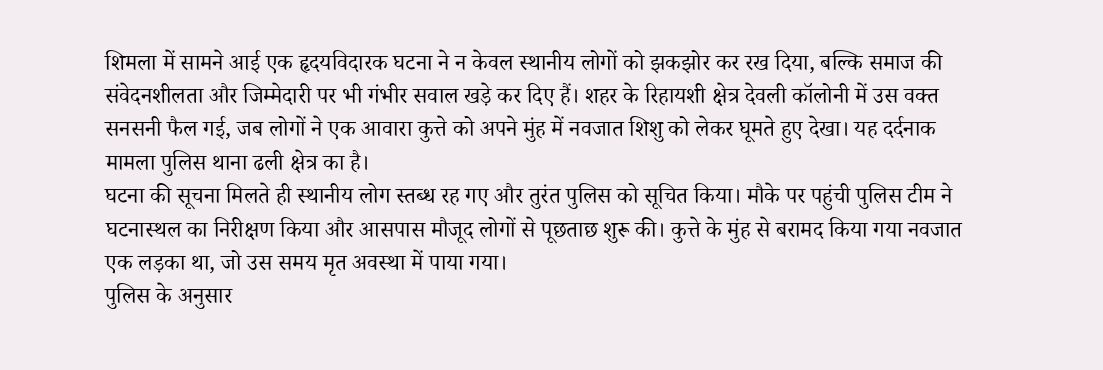शिमला में सामने आई एक हृदयविदारक घटना ने न केवल स्थानीय लोगों को झकझोर कर रख दिया, बल्कि समाज की संवेदनशीलता और जिम्मेदारी पर भी गंभीर सवाल खड़े कर दिए हैं। शहर के रिहायशी क्षेत्र देवली कॉलोनी में उस वक्त सनसनी फैल गई, जब लोगों ने एक आवारा कुत्ते को अपने मुंह में नवजात शिशु को लेकर घूमते हुए देखा। यह दर्दनाक मामला पुलिस थाना ढली क्षेत्र का है।
घटना की सूचना मिलते ही स्थानीय लोग स्तब्ध रह गए और तुरंत पुलिस को सूचित किया। मौके पर पहुंची पुलिस टीम ने घटनास्थल का निरीक्षण किया और आसपास मौजूद लोगों से पूछताछ शुरू की। कुत्ते के मुंह से बरामद किया गया नवजात एक लड़का था, जो उस समय मृत अवस्था में पाया गया।
पुलिस के अनुसार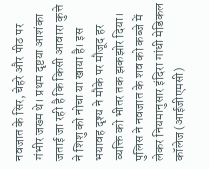नवजात के सिर, चेहरे और पीठ पर गंभीर जख्म थे। प्रथम दृष्टया आशंका जताई जा रही है कि किसी आवारा कुत्ते ने शिशु को नोचा या खाया है। इस भयावह दृश्य ने मौके पर मौजूद हर व्यक्ति को भीतर तक झकझोर दिया।
पुलिस ने नवजात के शव को कब्जे में लेकर नियमानुसार इंदिरा गांधी मेडिकल कॉलेज (आईजीएमसी)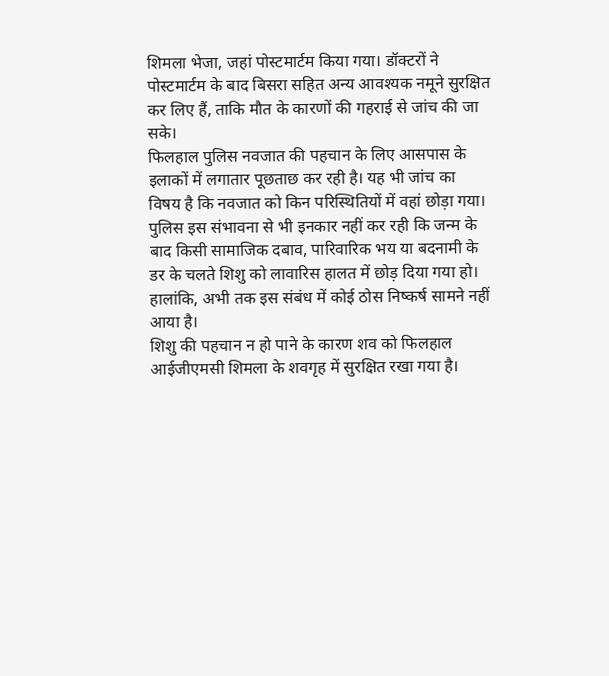शिमला भेजा, जहां पोस्टमार्टम किया गया। डॉक्टरों ने पोस्टमार्टम के बाद बिसरा सहित अन्य आवश्यक नमूने सुरक्षित कर लिए हैं, ताकि मौत के कारणों की गहराई से जांच की जा सके।
फिलहाल पुलिस नवजात की पहचान के लिए आसपास के इलाकों में लगातार पूछताछ कर रही है। यह भी जांच का विषय है कि नवजात को किन परिस्थितियों में वहां छोड़ा गया। पुलिस इस संभावना से भी इनकार नहीं कर रही कि जन्म के बाद किसी सामाजिक दबाव, पारिवारिक भय या बदनामी के डर के चलते शिशु को लावारिस हालत में छोड़ दिया गया हो। हालांकि, अभी तक इस संबंध में कोई ठोस निष्कर्ष सामने नहीं आया है।
शिशु की पहचान न हो पाने के कारण शव को फिलहाल आईजीएमसी शिमला के शवगृह में सुरक्षित रखा गया है।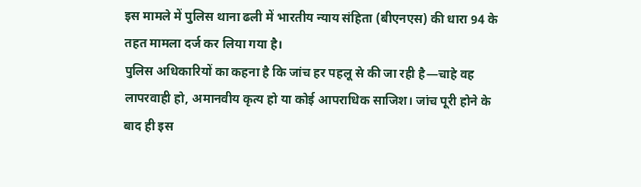इस मामले में पुलिस थाना ढली में भारतीय न्याय संहिता (बीएनएस) की धारा 94 के तहत मामला दर्ज कर लिया गया है।
पुलिस अधिकारियों का कहना है कि जांच हर पहलू से की जा रही है—चाहे वह लापरवाही हो, अमानवीय कृत्य हो या कोई आपराधिक साजिश। जांच पूरी होने के बाद ही इस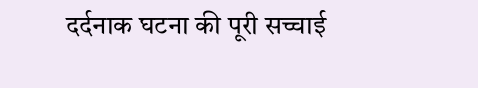दर्दनाक घटना की पूरी सच्चाई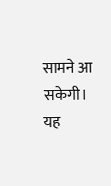सामने आ सकेगी।
यह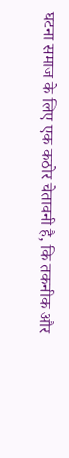घटना समाज के लिए एक कठोर चेतावनी है, कि तकनीक और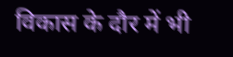विकास के दौर में भी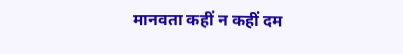मानवता कहीं न कहीं दम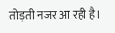तोड़ती नजर आ रही है।